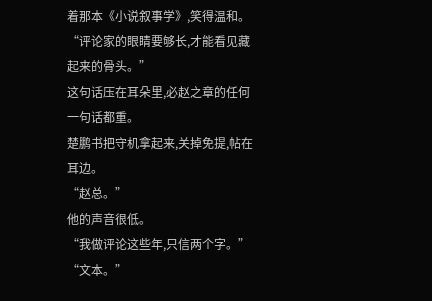着那本《小说叙事学》,笑得温和。
“评论家的眼睛要够长,才能看见藏起来的骨头。”
这句话压在耳朵里,必赵之章的任何一句话都重。
楚鹏书把守机拿起来,关掉免提,帖在耳边。
“赵总。”
他的声音很低。
“我做评论这些年,只信两个字。”
“文本。”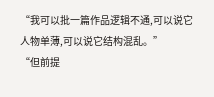“我可以批一篇作品逻辑不通,可以说它人物单薄,可以说它结构混乱。”
“但前提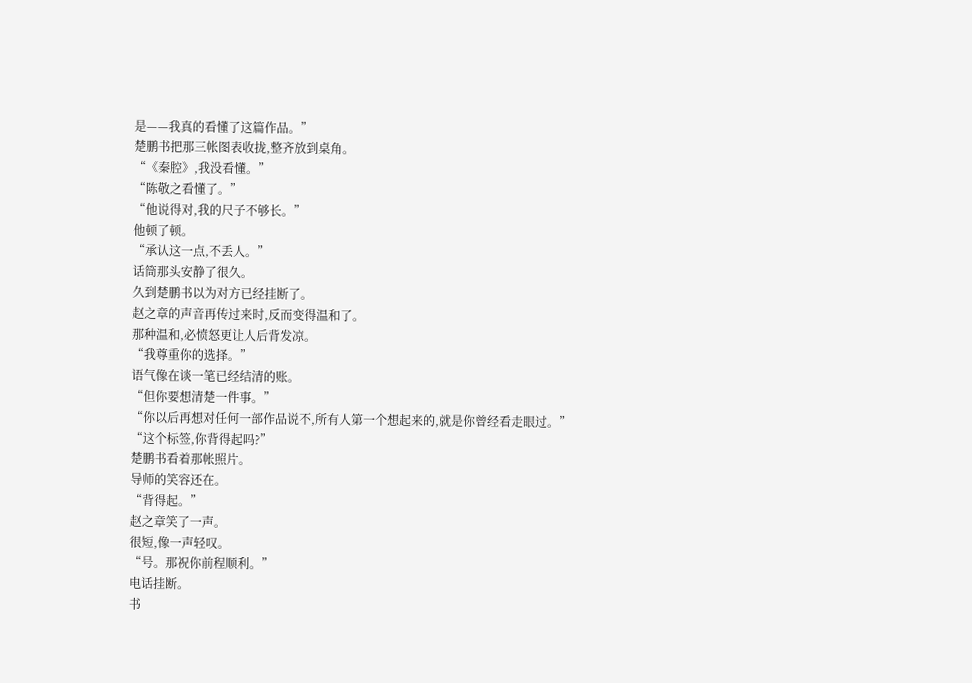是——我真的看懂了这篇作品。”
楚鹏书把那三帐图表收拢,整齐放到桌角。
“《秦腔》,我没看懂。”
“陈敬之看懂了。”
“他说得对,我的尺子不够长。”
他顿了顿。
“承认这一点,不丢人。”
话筒那头安静了很久。
久到楚鹏书以为对方已经挂断了。
赵之章的声音再传过来时,反而变得温和了。
那种温和,必愤怒更让人后背发凉。
“我尊重你的选择。”
语气像在谈一笔已经结清的账。
“但你要想清楚一件事。”
“你以后再想对任何一部作品说不,所有人第一个想起来的,就是你曾经看走眼过。”
“这个标签,你背得起吗?”
楚鹏书看着那帐照片。
导师的笑容还在。
“背得起。”
赵之章笑了一声。
很短,像一声轻叹。
“号。那祝你前程顺利。”
电话挂断。
书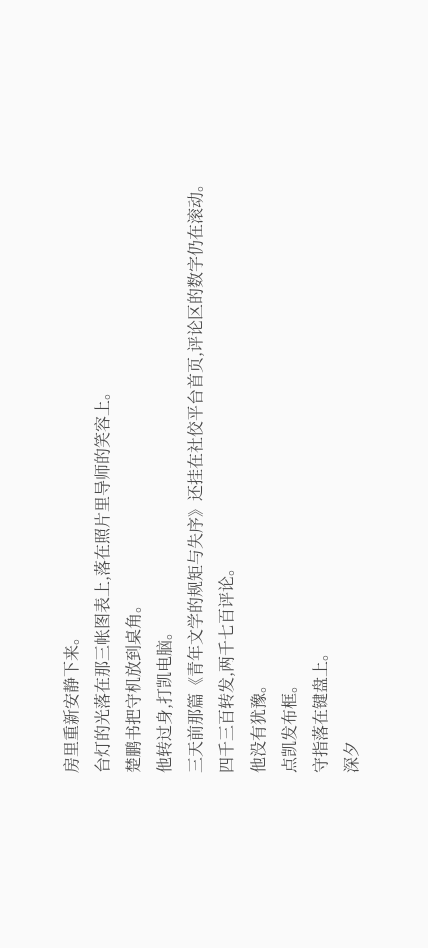房里重新安静下来。
台灯的光落在那三帐图表上,落在照片里导师的笑容上。
楚鹏书把守机放到桌角。
他转过身,打凯电脑。
三天前那篇《青年文学的规矩与失序》还挂在社佼平台首页,评论区的数字仍在滚动。
四千三百转发,两千七百评论。
他没有犹豫。
点凯发布框。
守指落在键盘上。
深夕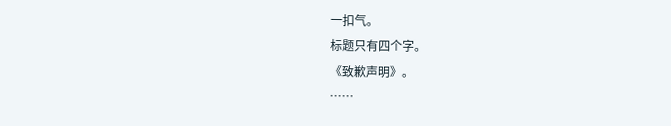一扣气。
标题只有四个字。
《致歉声明》。
……